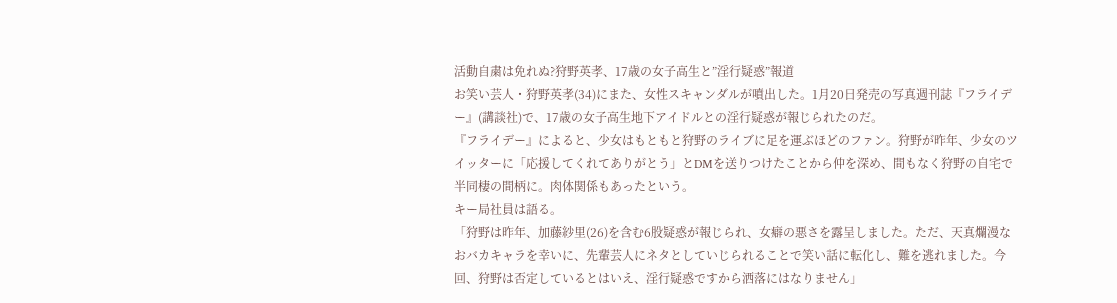活動自粛は免れぬ?狩野英孝、17歳の女子高生と”淫行疑惑”報道
お笑い芸人・狩野英孝(34)にまた、女性スキャンダルが噴出した。1月20日発売の写真週刊誌『フライデー』(講談社)で、17歳の女子高生地下アイドルとの淫行疑惑が報じられたのだ。
『フライデー』によると、少女はもともと狩野のライブに足を運ぶほどのファン。狩野が昨年、少女のツイッターに「応援してくれてありがとう」とDMを送りつけたことから仲を深め、間もなく狩野の自宅で半同棲の間柄に。肉体関係もあったという。
キー局社員は語る。
「狩野は昨年、加藤紗里(26)を含む6股疑惑が報じられ、女癖の悪さを露呈しました。ただ、天真爛漫なおバカキャラを幸いに、先輩芸人にネタとしていじられることで笑い話に転化し、難を逃れました。今回、狩野は否定しているとはいえ、淫行疑惑ですから洒落にはなりません」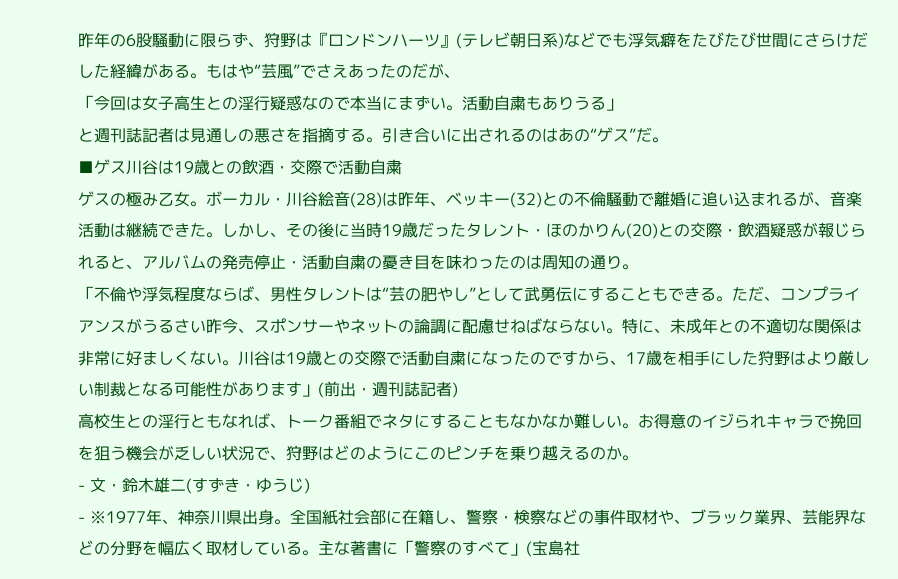昨年の6股騒動に限らず、狩野は『ロンドンハーツ』(テレビ朝日系)などでも浮気癖をたびたび世間にさらけだした経緯がある。もはや“芸風”でさえあったのだが、
「今回は女子高生との淫行疑惑なので本当にまずい。活動自粛もありうる」
と週刊誌記者は見通しの悪さを指摘する。引き合いに出されるのはあの“ゲス”だ。
■ゲス川谷は19歳との飲酒・交際で活動自粛
ゲスの極み乙女。ボーカル・川谷絵音(28)は昨年、ベッキー(32)との不倫騒動で離婚に追い込まれるが、音楽活動は継続できた。しかし、その後に当時19歳だったタレント・ほのかりん(20)との交際・飲酒疑惑が報じられると、アルバムの発売停止・活動自粛の憂き目を味わったのは周知の通り。
「不倫や浮気程度ならば、男性タレントは“芸の肥やし”として武勇伝にすることもできる。ただ、コンプライアンスがうるさい昨今、スポンサーやネットの論調に配慮せねばならない。特に、未成年との不適切な関係は非常に好ましくない。川谷は19歳との交際で活動自粛になったのですから、17歳を相手にした狩野はより厳しい制裁となる可能性があります」(前出・週刊誌記者)
高校生との淫行ともなれば、トーク番組でネタにすることもなかなか難しい。お得意のイジられキャラで挽回を狙う機会が乏しい状況で、狩野はどのようにこのピンチを乗り越えるのか。
- 文・鈴木雄二(すずき・ゆうじ)
- ※1977年、神奈川県出身。全国紙社会部に在籍し、警察・検察などの事件取材や、ブラック業界、芸能界などの分野を幅広く取材している。主な著書に「警察のすべて」(宝島社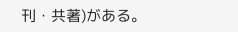刊・共著)がある。